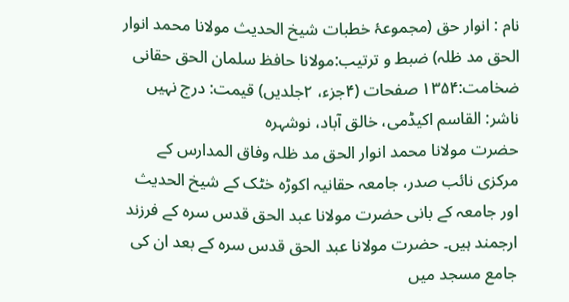نام : انوار حق (مجموعۂ خطبات شیخ الحدیث مولانا محمد انوار الحق مد ظلہ) ضبط و ترتیب:مولانا حافظ سلمان الحق حقانی
ضخامت:۱۳۵۴ صفحات (۴جزء، ۲جلدیں) قیمت: درج نہیں ناشر: القاسم اکیڈمی، خالق آباد، نوشہرہ
حضرت مولانا محمد انوار الحق مد ظلہ وفاق المدارس کے مرکزی نائب صدر، جامعہ حقانیہ اکوڑہ خٹک کے شیخ الحدیث اور جامعہ کے بانی حضرت مولانا عبد الحق قدس سرہ کے فرزند ارجمند ہیں۔ حضرت مولانا عبد الحق قدس سرہ کے بعد ان کی جامع مسجد میں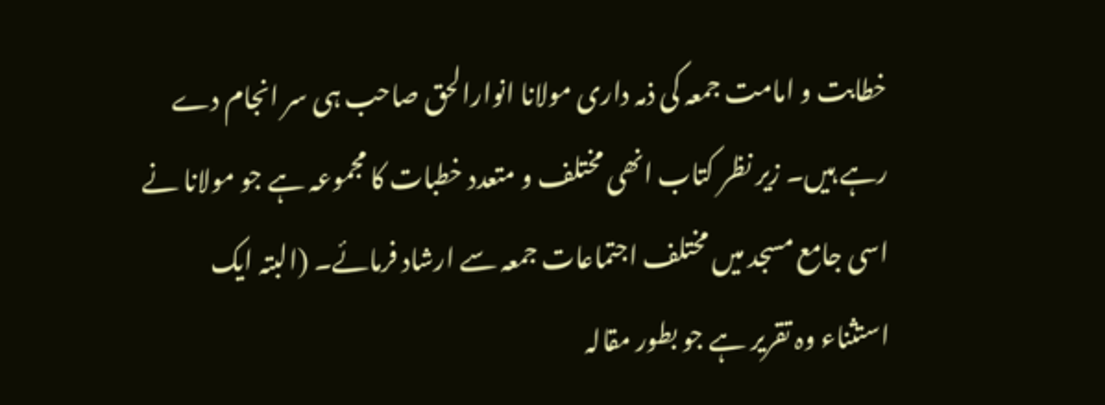خطابت و امامت جمعہ کی ذمہ داری مولانا انوارالحق صاحب ہی سر انجام دے رہے ہیں۔ زیر نظر کتاب انھی مختلف و متعدد خطبات کا مجموعہ ہے جو مولانا نے اسی جامع مسجد میں مختلف اجتماعات جمعہ سے ارشاد فرمائے۔ (البتہ ایک استثناء وہ تقریر ہے جو بطور مقالہ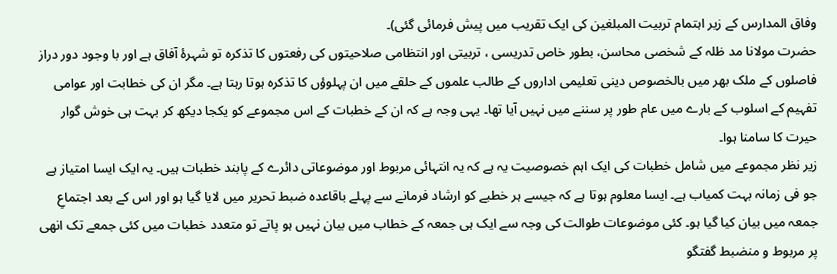وفاق المدارس کے زیر اہتمام تربیت المبلغین کی ایک تقریب میں پیش فرمائی گئی)۔
حضرت مولانا مد ظلہ کے شخصی محاسن، بطور خاص تدریسی ، تربیتی اور انتظامی صلاحیتوں کی رفعتوں کا تذکرہ تو شہرۂ آفاق ہے اور با وجود دور دراز فاصلوں کے ملک بھر میں بالخصوص دینی تعلیمی اداروں کے طالب علموں کے حلقے میں ان پہلوؤں کا تذکرہ ہوتا رہتا ہے۔ مگر ان کی خطابت اور عوامی تفہیم کے اسلوب کے بارے میں عام طور پر سننے میں نہیں آیا تھا۔ یہی وجہ ہے کہ ان کے خطبات کے اس مجموعے کو یکجا دیکھ کر بہت ہی خوش گوار حیرت کا سامنا ہوا۔
زیر نظر مجموعے میں شامل خطبات کی ایک اہم خصوصیت یہ ہے کہ یہ انتہائی مربوط اور موضوعاتی دائرے کے پابند خطبات ہیں۔ یہ ایک ایسا امتیاز ہے جو فی زمانہ بہت کمیاب ہے۔ ایسا معلوم ہوتا ہے کہ جیسے ہر خطبے کو ارشاد فرمانے سے پہلے باقاعدہ ضبط تحریر میں لایا گیا ہو اور اس کے بعد اجتماعِ جمعہ میں بیان کیا گیا ہو۔ کئی موضوعات طوالت کی وجہ سے ایک ہی جمعہ کے خطاب میں بیان نہیں ہو پاتے تو متعدد خطبات میں کئی جمعے تک انھی پر مربوط و منضبط گفتگو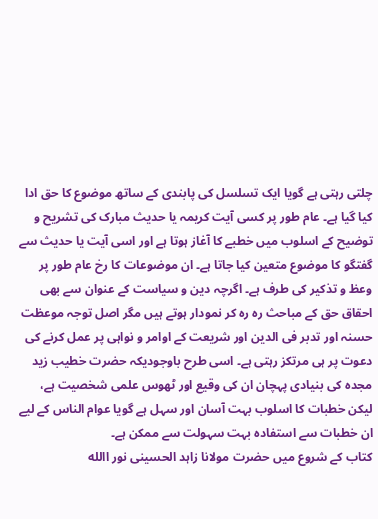چلتی رہتی ہے گویا ایک تسلسل کی پابندی کے ساتھ موضوع کا حق ادا کیا گیا ہے۔ عام طور پر کسی آیت کریمہ یا حدیث مبارک کی تشریح و توضیح کے اسلوب میں خطبے کا آغاز ہوتا ہے اور اسی آیت یا حدیث سے گفتگو کا موضوع متعین کیا جاتا ہے۔ ان موضوعات کا رخ عام طور پر وعظ و تذکیر کی طرف ہے۔ اگرچہ دین و سیاست کے عنوان سے بھی احقاق حق کے مباحث رہ رہ کر نمودار ہوتے ہیں مگر اصل توجہ موعظت حسنہ اور تدبر فی الدین اور شریعت کے اوامر و نواہی پر عمل کرنے کی دعوت پر ہی مرتکز رہتی ہے۔ اسی طرح باوجودیکہ حضرت خطیب زید مجدہ کی بنیادی پہچان ان کی وقیع اور ٹھوس علمی شخصیت ہے، لیکن خطبات کا اسلوب بہت آسان اور سہل ہے گویا عوام الناس کے لیے ان خطبات سے استفادہ بہت سہولت سے ممکن ہے۔
کتاب کے شروع میں حضرت مولانا زاہد الحسینی نور االله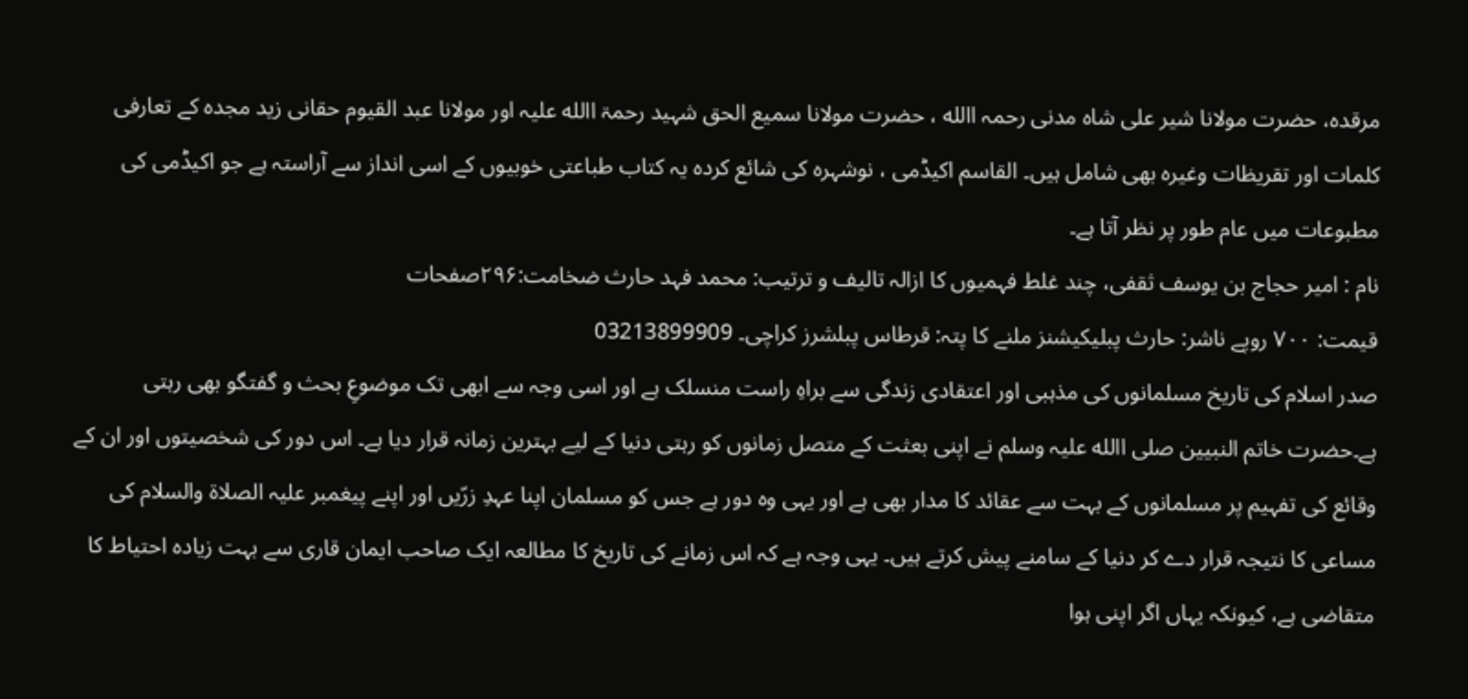مرقدہ، حضرت مولانا شیر علی شاہ مدنی رحمہ االله ، حضرت مولانا سمیع الحق شہید رحمۃ االله علیہ اور مولانا عبد القیوم حقانی زید مجدہ کے تعارفی کلمات اور تقریظات وغیرہ بھی شامل ہیں۔ القاسم اکیڈمی ، نوشہرہ کی شائع کردہ یہ کتاب طباعتی خوبیوں کے اسی انداز سے آراستہ ہے جو اکیڈمی کی مطبوعات میں عام طور پر نظر آتا ہے۔
نام : امیر حجاج بن یوسف ثقفی، چند غلط فہمیوں کا ازالہ تالیف و ترتیب: محمد فہد حارث ضخامت:۲۹۶صفحات
قیمت: ۷۰۰ روپے ناشر: حارث پبلیکیشنز ملنے کا پتہ: قرطاس پبلشرز کراچی۔ 03213899909
صدر اسلام کی تاریخ مسلمانوں کی مذہبی اور اعتقادی زندگی سے براہِ راست منسلک ہے اور اسی وجہ سے ابھی تک موضوعِ بحث و گفتگو بھی رہتی ہے۔حضرت خاتم النبیین صلی االله علیہ وسلم نے اپنی بعثت کے متصل زمانوں کو رہتی دنیا کے لیے بہترین زمانہ قرار دیا ہے۔ اس دور کی شخصیتوں اور ان کے وقائع کی تفہیم پر مسلمانوں کے بہت سے عقائد کا مدار بھی ہے اور یہی وہ دور ہے جس کو مسلمان اپنا عہدِ زرّیں اور اپنے پیغمبر علیہ الصلاۃ والسلام کی مساعی کا نتیجہ قرار دے کر دنیا کے سامنے پیش کرتے ہیں۔ یہی وجہ ہے کہ اس زمانے کی تاریخ کا مطالعہ ایک صاحب ایمان قاری سے بہت زیادہ احتیاط کا متقاضی ہے، کیونکہ یہاں اگر اپنی ہوا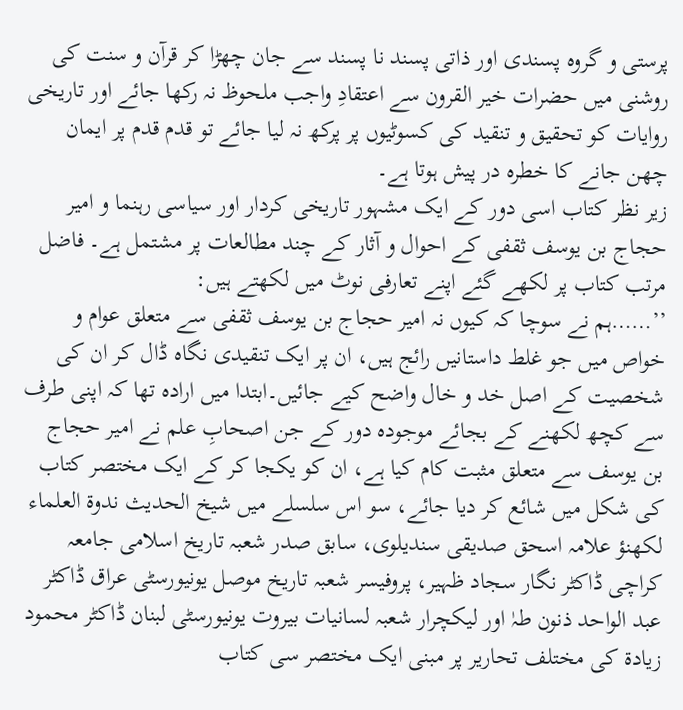پرستی و گروہ پسندی اور ذاتی پسند نا پسند سے جان چھڑا کر قرآن و سنت کی روشنی میں حضرات خیر القرون سے اعتقادِ واجب ملحوظ نہ رکھا جائے اور تاریخی روایات کو تحقیق و تنقید کی کسوٹیوں پر پرکھ نہ لیا جائے تو قدم قدم پر ایمان چھن جانے کا خطرہ در پیش ہوتا ہے۔
زیر نظر کتاب اسی دور کے ایک مشہور تاریخی کردار اور سیاسی رہنما و امیر حجاج بن یوسف ثقفی کے احوال و آثار کے چند مطالعات پر مشتمل ہے۔ فاضل مرتب کتاب پر لکھے گئے اپنے تعارفی نوٹ میں لکھتے ہیں:
’’……ہم نے سوچا کہ کیوں نہ امیر حجاج بن یوسف ثقفی سے متعلق عوام و خواص میں جو غلط داستانیں رائج ہیں، ان پر ایک تنقیدی نگاہ ڈال کر ان کی شخصیت کے اصل خد و خال واضح کیے جائیں۔ابتدا میں ارادہ تھا کہ اپنی طرف سے کچھ لکھنے کے بجائے موجودہ دور کے جن اصحابِ علم نے امیر حجاج بن یوسف سے متعلق مثبت کام کیا ہے، ان کو یکجا کر کے ایک مختصر کتاب کی شکل میں شائع کر دیا جائے، سو اس سلسلے میں شیخ الحدیث ندوۃ العلماء لکھنؤ علامہ اسحق صدیقی سندیلوی، سابق صدر شعبہ تاریخ اسلامی جامعہ کراچی ڈاکٹر نگار سجاد ظہیر، پروفیسر شعبہ تاریخ موصل یونیورسٹی عراق ڈاکٹر عبد الواحد ذنون طہٰ اور لیکچرار شعبہ لسانیات بیروت یونیورسٹی لبنان ڈاکٹر محمود زیادۃ کی مختلف تحاریر پر مبنی ایک مختصر سی کتاب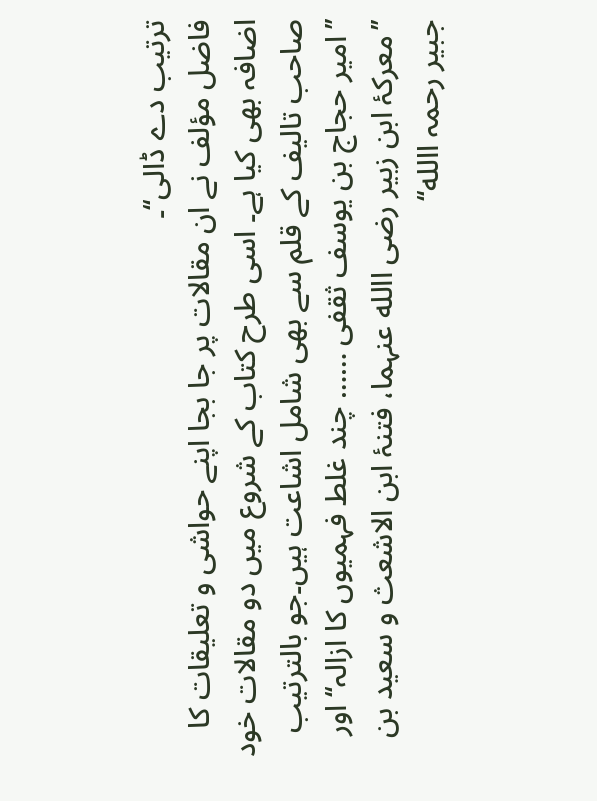ترتیب دے ڈالی‘‘۔
فاضل مؤلف نے ان مقالات پر جا بجا اپنے حواشی و تعلیقات کا اضافہ بھی کیا ہے۔ اسی طرح کتاب کے شروع میں دو مقالات خود صاحب تالیف کے قلم سے بھی شامل اشاعت ہیں۔جو بالترتیب ’’امیر حجاج بن یوسف ثقفی …… چند غلط فہمیوں کا ازالہ‘‘ اور ’’معرکۂ ابن زبیر رضی االله عنہما، فتنۂ ابن الاشعث و سعید بن جبیر رحمہ االله‘‘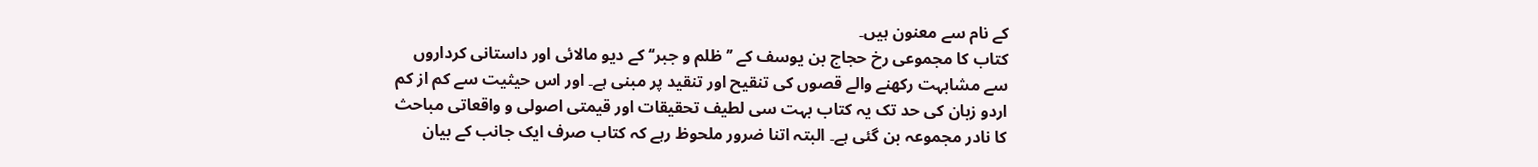کے نام سے معنون ہیں۔
کتاب کا مجموعی رخ حجاج بن یوسف کے ’’ظلم و جبر‘‘ کے دیو مالائی اور داستانی کرداروں سے مشابہت رکھنے والے قصوں کی تنقیح اور تنقید پر مبنی ہے۔ اور اس حیثیت سے کم از کم اردو زبان کی حد تک یہ کتاب بہت سی لطیف تحقیقات اور قیمتی اصولی و واقعاتی مباحث کا نادر مجموعہ بن گئی ہے۔ البتہ اتنا ضرور ملحوظ رہے کہ کتاب صرف ایک جانب کے بیان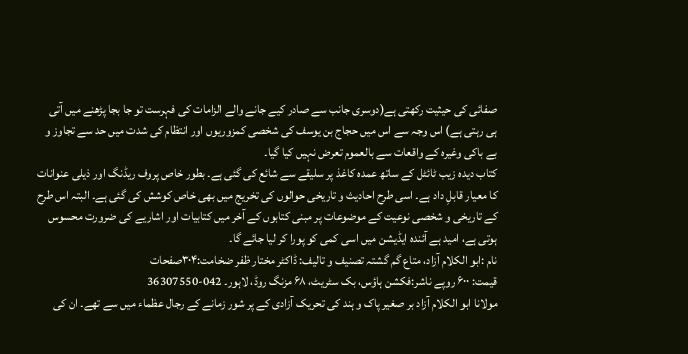صفائی کی حیثیت رکھتی ہے(دوسری جانب سے صادر کیے جانے والے الزامات کی فہرست تو جا بجا پڑھنے میں آتی ہی رہتی ہے) اس وجہ سے اس میں حجاج بن یوسف کی شخصی کمزوریوں اور انتظام کی شدت میں حد سے تجاوز و بے باکی وغیرہ کے واقعات سے بالعموم تعرض نہیں کیا گیا۔
کتاب دیدہ زیب ٹائٹل کے ساتھ عمدہ کاغذ پر سلیقے سے شائع کی گئی ہے۔ بطور خاص پروف ریڈنگ اور ذیلی عنوانات کا معیار قابلِ داد ہے۔ اسی طرح احادیث و تاریخی حوالوں کی تخریج میں بھی خاص کوشش کی گئی ہے۔ البتہ اس طرح کے تاریخی و شخصی نوعیت کے موضوعات پر مبنی کتابوں کے آخر میں کتابیات اور اشاریے کی ضرورت محسوس ہوتی ہے، امید ہے آئندہ ایڈیشن میں اسی کمی کو پورا کر لیا جائے گا۔
نام :ابو الکلام آزاد، متاع گم گشتہ تصنیف و تالیف: ڈاکٹر مختار ظفر ضخامت:۳۰۴صفحات
قیمت: ۶۰۰ روپے ناشر:فکشن ہاؤس، بک سٹریٹ، ۶۸ مزنگ روڈ، لاہور۔ 042-36307550
مولانا ابو الکلام آزاد بر صغیر پاک و ہند کی تحریک آزادی کے پر شور زمانے کے رجال عظماء میں سے تھے۔ ان کی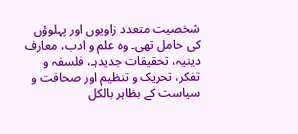شخصیت متعدد زاویوں اور پہلوؤں کی حامل تھی۔ وہ علم و ادب، معارف دینیہ، تحقیقات جدیدہـ، فلسفہ و تفکر، تحریک و تنظیم اور صحافت و سیاست کے بظاہر بالکل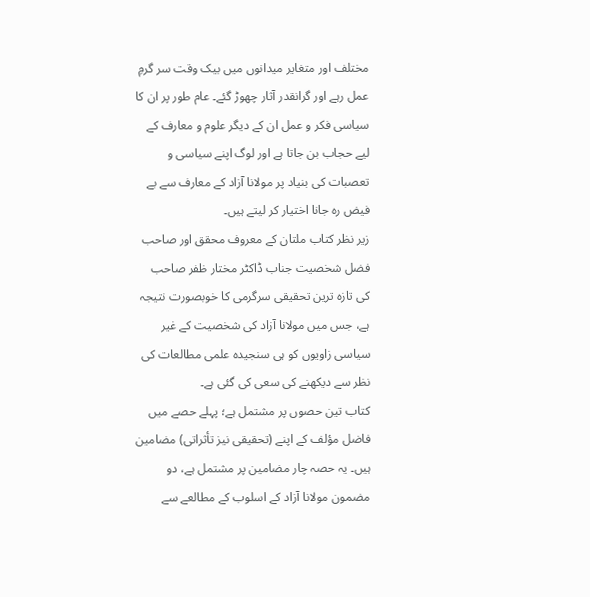مختلف اور متغایر میدانوں میں بیک وقت سر گرمِ عمل رہے اور گرانقدر آثار چھوڑ گئے۔ عام طور پر ان کا سیاسی فکر و عمل ان کے دیگر علوم و معارف کے لیے حجاب بن جاتا ہے اور لوگ اپنے سیاسی و تعصبات کی بنیاد پر مولانا آزاد کے معارف سے بے فیض رہ جانا اختیار کر لیتے ہیں۔
زیر نظر کتاب ملتان کے معروف محقق اور صاحب فضل شخصیت جناب ڈاکٹر مختار ظفر صاحب کی تازہ ترین تحقیقی سرگرمی کا خوبصورت نتیجہ ہے، جس میں مولانا آزاد کی شخصیت کے غیر سیاسی زاویوں کو ہی سنجیدہ علمی مطالعات کی نظر سے دیکھنے کی سعی کی گئی ہے۔
کتاب تین حصوں پر مشتمل ہے؛ پہلے حصے میں فاضل مؤلف کے اپنے (تحقیقی نیز تأثراتی) مضامین ہیں۔ یہ حصہ چار مضامین پر مشتمل ہے، دو مضمون مولانا آزاد کے اسلوب کے مطالعے سے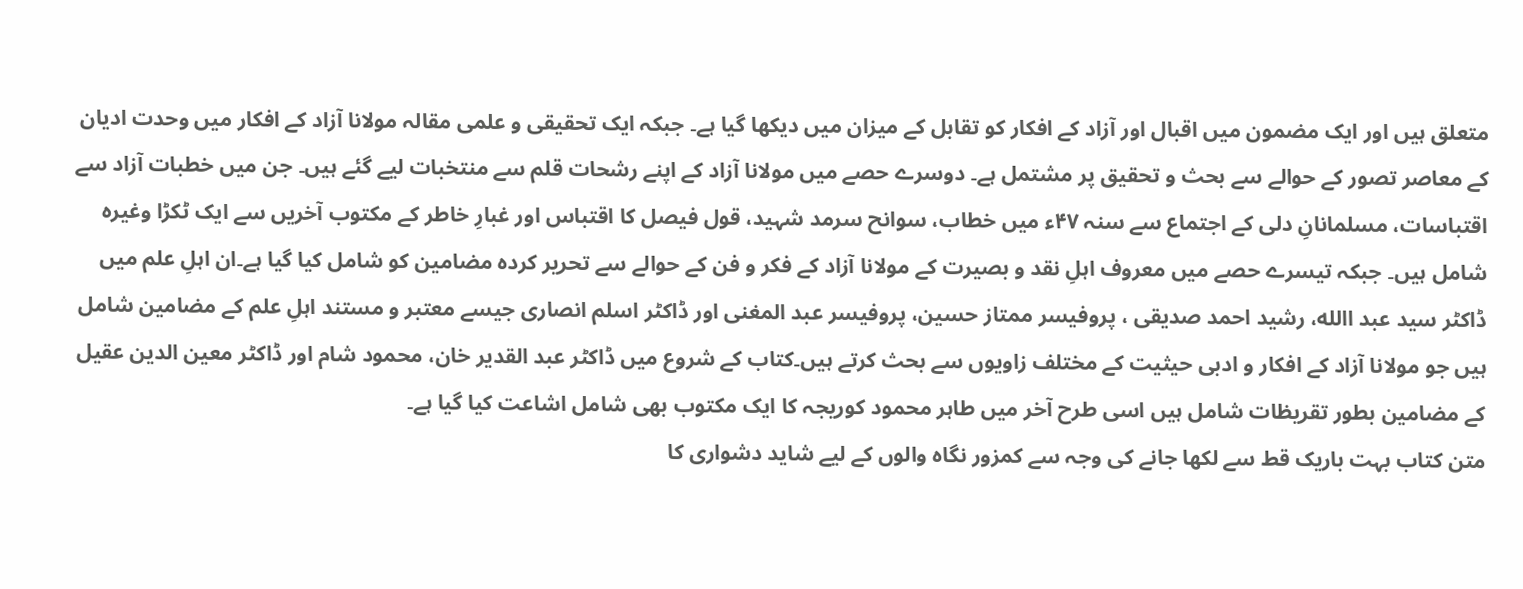متعلق ہیں اور ایک مضمون میں اقبال اور آزاد کے افکار کو تقابل کے میزان میں دیکھا گیا ہے۔ جبکہ ایک تحقیقی و علمی مقالہ مولانا آزاد کے افکار میں وحدت ادیان کے معاصر تصور کے حوالے سے بحث و تحقیق پر مشتمل ہے۔ دوسرے حصے میں مولانا آزاد کے اپنے رشحات قلم سے منتخبات لیے گئے ہیں۔ جن میں خطبات آزاد سے اقتباسات، مسلمانانِ دلی کے اجتماع سے سنہ ۴۷ء میں خطاب، سوانح سرمد شہید، قول فیصل کا اقتباس اور غبارِ خاطر کے مکتوب آخریں سے ایک ٹکڑا وغیرہ شامل ہیں۔ جبکہ تیسرے حصے میں معروف اہلِ نقد و بصیرت کے مولانا آزاد کے فکر و فن کے حوالے سے تحریر کردہ مضامین کو شامل کیا گیا ہے۔ان اہلِ علم میں ڈاکٹر سید عبد االله، رشید احمد صدیقی ، پروفیسر ممتاز حسین، پروفیسر عبد المغنی اور ڈاکٹر اسلم انصاری جیسے معتبر و مستند اہلِ علم کے مضامین شامل ہیں جو مولانا آزاد کے افکار و ادبی حیثیت کے مختلف زاویوں سے بحث کرتے ہیں۔کتاب کے شروع میں ڈاکٹر عبد القدیر خان، محمود شام اور ڈاکٹر معین الدین عقیل کے مضامین بطور تقریظات شامل ہیں اسی طرح آخر میں طاہر محمود کوریجہ کا ایک مکتوب بھی شامل اشاعت کیا گیا ہے۔
متن کتاب بہت باریک قط سے لکھا جانے کی وجہ سے کمزور نگاہ والوں کے لیے شاید دشواری کا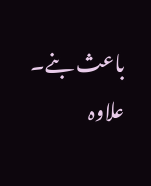باعث بنے۔ علاوہ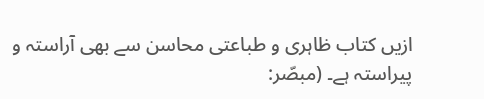ازیں کتاب ظاہری و طباعتی محاسن سے بھی آراستہ و پیراستہ ہے۔ (مبصّر: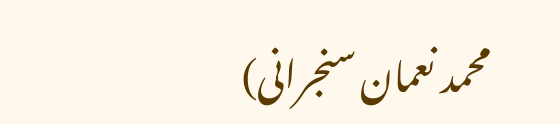محمد نعمان سنجرانی)